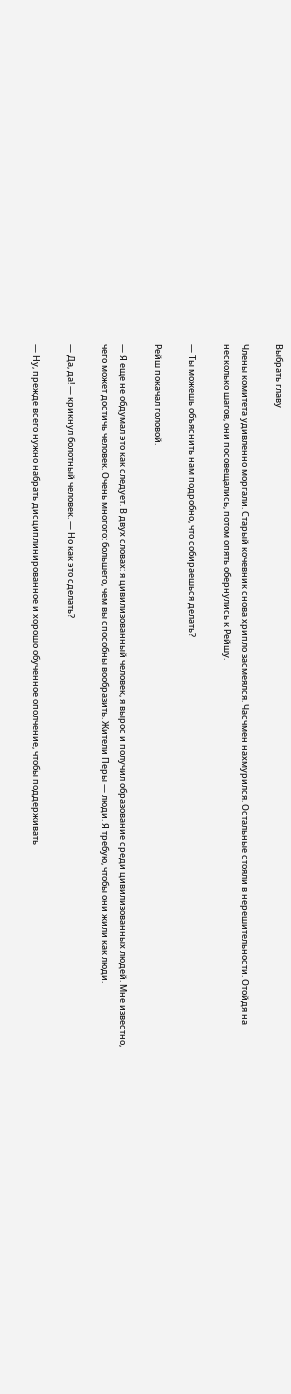Выбрать главу

Члены комитета удивленно моргали. Старый кочевник снова хрипло засмеялся. Часчмен нахмурился. Остальные стояли в нерешительности. Отойдя на несколько шагов, они посовещались, потом опять обернулись к Рейшу.

— Ты можешь объяснить нам подробно, что собираешься делать?

Рейш покачал головой.

— Я еще не обдумал это как следует. В двух словах: я цивилизованный человек, я вырос и получил образование среди цивилизованных людей. Мне известно, чего может достичь человек. Очень многого: большего, чем вы способны вообразить. Жители Перы — люди. Я требую, чтобы они жили как люди.

— Да, да! — крикнул болотный человек. — Но как это сделать?

— Ну, прежде всего нужно набрать дисциплинированное и хорошо обученное ополчение, чтобы поддерживать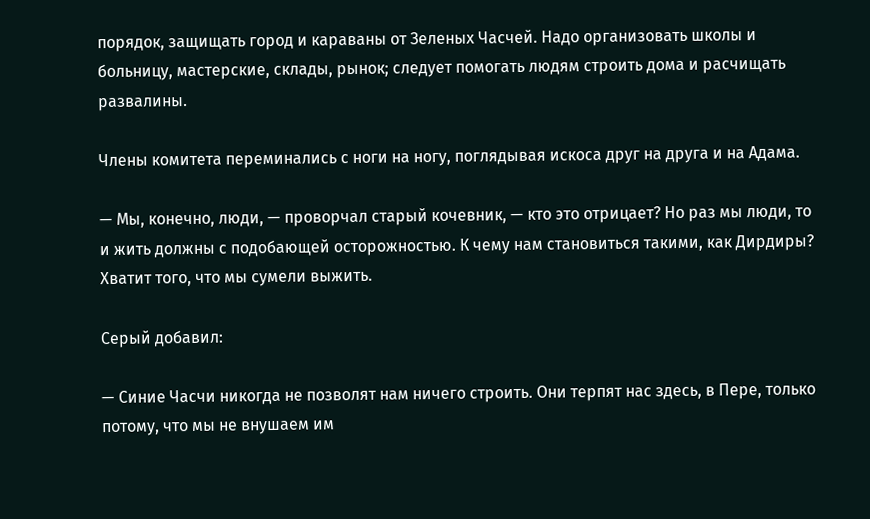порядок, защищать город и караваны от Зеленых Часчей. Надо организовать школы и больницу, мастерские, склады, рынок; следует помогать людям строить дома и расчищать развалины.

Члены комитета переминались с ноги на ногу, поглядывая искоса друг на друга и на Адама.

— Мы, конечно, люди, — проворчал старый кочевник, — кто это отрицает? Но раз мы люди, то и жить должны с подобающей осторожностью. К чему нам становиться такими, как Дирдиры? Хватит того, что мы сумели выжить.

Серый добавил:

— Синие Часчи никогда не позволят нам ничего строить. Они терпят нас здесь, в Пере, только потому, что мы не внушаем им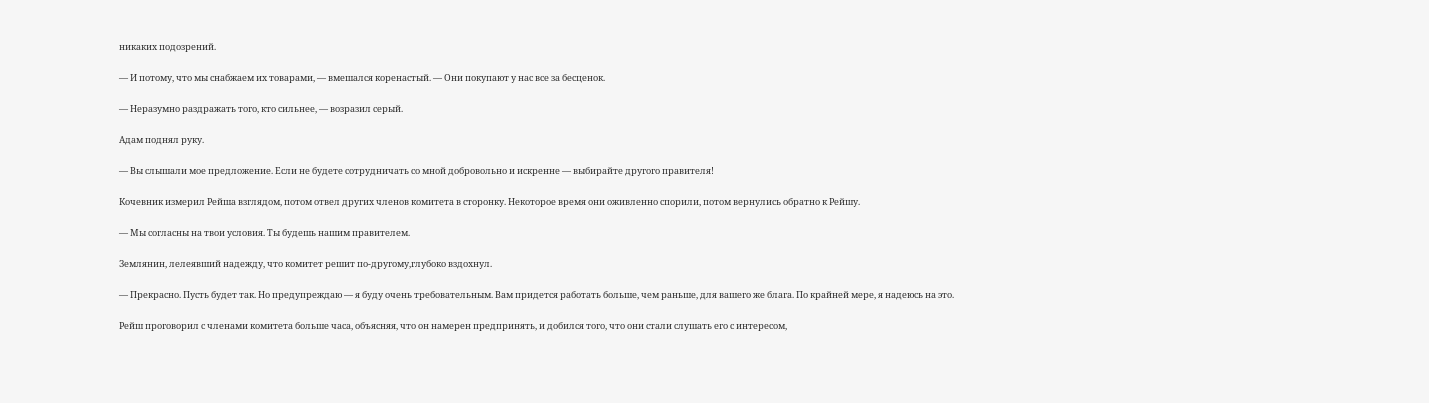никаких подозрений.

— И потому, что мы снабжаем их товарами, — вмешался коренастый. — Они покупают у нас все за бесценок.

— Неразумно раздражать того, кто сильнее, — возразил серый.

Адам поднял руку.

— Вы слышали мое предложение. Если не будете сотрудничать со мной добровольно и искренне — выбирайте другого правителя!

Кочевник измерил Рейша взглядом, потом отвел других членов комитета в сторонку. Некоторое время они оживленно спорили, потом вернулись обратно к Рейшу.

— Мы согласны на твои условия. Ты будешь нашим правителем.

Землянин, лелеявший надежду, что комитет решит по-другому,глубоко вздохнул.

— Прекрасно. Пусть будет так. Но предупреждаю — я буду очень требовательным. Вам придется работать больше, чем раньше, для вашего же блага. По крайней мере, я надеюсь на это.

Рейш проговорил с членами комитета больше часа, объясняя, что он намерен предпринять, и добился того, что они стали слушать его с интересом,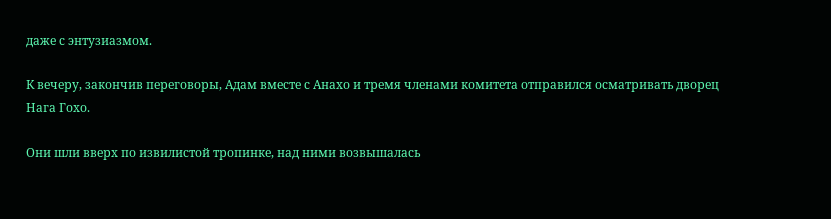даже с энтузиазмом.

К вечеру, закончив переговоры, Адам вместе с Анахо и тремя членами комитета отправился осматривать дворец Нага Гохо.

Они шли вверх по извилистой тропинке, над ними возвышалась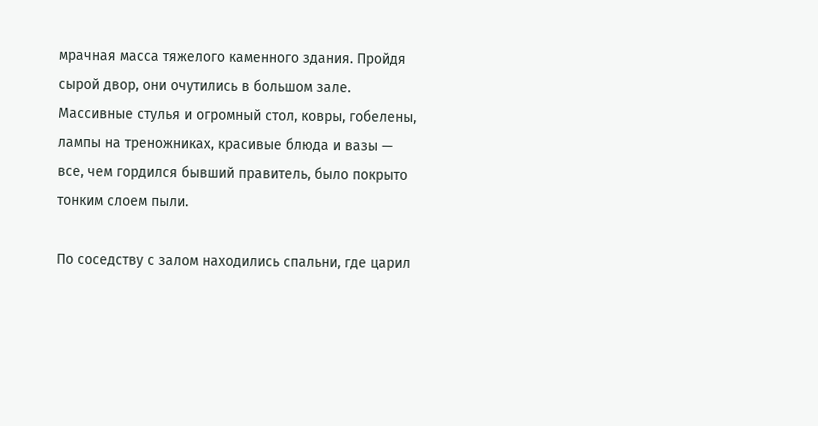мрачная масса тяжелого каменного здания. Пройдя сырой двор, они очутились в большом зале. Массивные стулья и огромный стол, ковры, гобелены, лампы на треножниках, красивые блюда и вазы — все, чем гордился бывший правитель, было покрыто тонким слоем пыли.

По соседству с залом находились спальни, где царил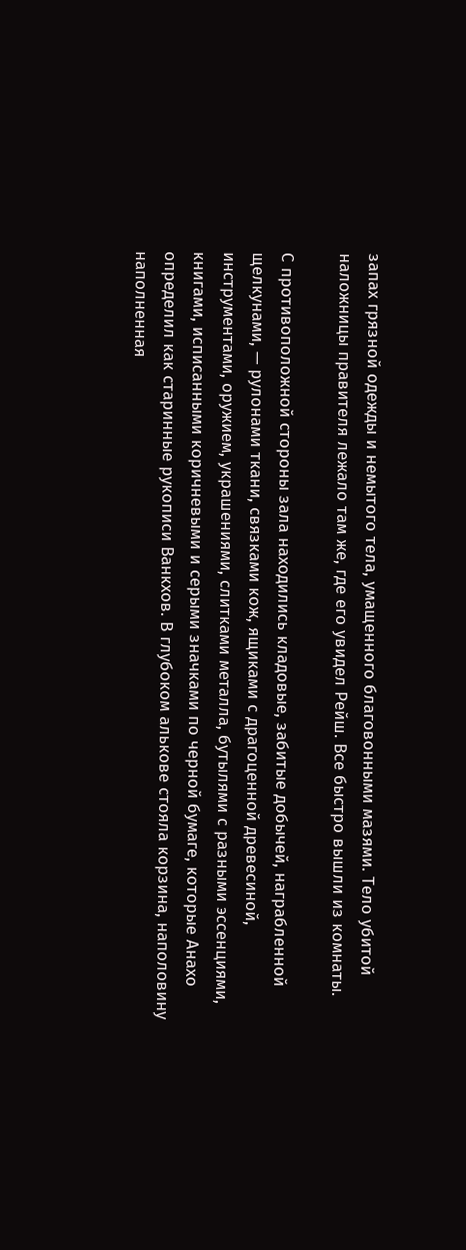запах грязной одежды и немытого тела, умащенного благовонными мазями. Тело убитой наложницы правителя лежало там же, где его увидел Рейш. Все быстро вышли из комнаты.

С противоположной стороны зала находились кладовые, забитые добычей, награбленной щелкунами, — рулонами ткани, связками кож, ящиками с драгоценной древесиной, инструментами, оружием, украшениями, слитками металла, бутылями с разными эссенциями, книгами, исписанными коричневыми и серыми значками по черной бумаге, которые Анахо определил как старинные рукописи Ванкхов. В глубоком алькове стояла корзина, наполовину наполненная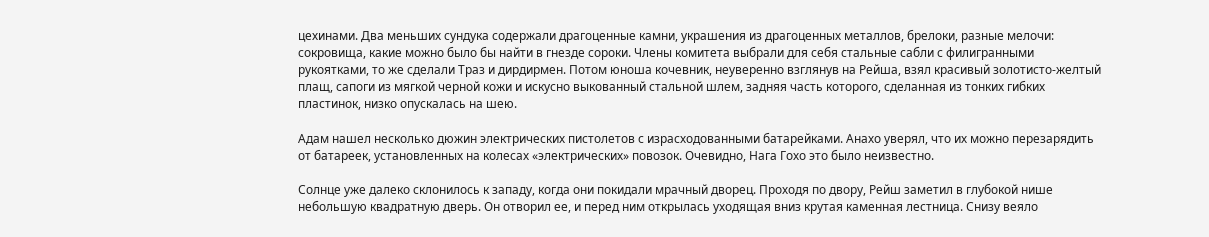цехинами. Два меньших сундука содержали драгоценные камни, украшения из драгоценных металлов, брелоки, разные мелочи: сокровища, какие можно было бы найти в гнезде сороки. Члены комитета выбрали для себя стальные сабли с филигранными рукоятками, то же сделали Траз и дирдирмен. Потом юноша кочевник, неуверенно взглянув на Рейша, взял красивый золотисто-желтый плащ, сапоги из мягкой черной кожи и искусно выкованный стальной шлем, задняя часть которого, сделанная из тонких гибких пластинок, низко опускалась на шею.

Адам нашел несколько дюжин электрических пистолетов с израсходованными батарейками. Анахо уверял, что их можно перезарядить от батареек, установленных на колесах «электрических» повозок. Очевидно, Нага Гохо это было неизвестно.

Солнце уже далеко склонилось к западу, когда они покидали мрачный дворец. Проходя по двору, Рейш заметил в глубокой нише небольшую квадратную дверь. Он отворил ее, и перед ним открылась уходящая вниз крутая каменная лестница. Снизу веяло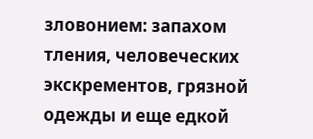зловонием: запахом тления, человеческих экскрементов, грязной одежды и еще едкой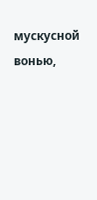мускусной вонью,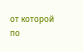от которой по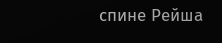спине Рейша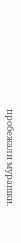пробежали мурашки.